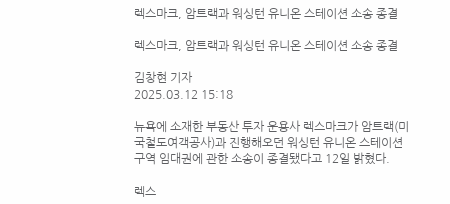렉스마크, 암트랙과 워싱턴 유니온 스테이션 소송 종결

렉스마크, 암트랙과 워싱턴 유니온 스테이션 소송 종결

김창현 기자
2025.03.12 15:18

뉴욕에 소재한 부동산 투자 운용사 렉스마크가 암트랙(미국철도여객공사)과 진행해오던 워싱턴 유니온 스테이션 구역 임대권에 관한 소송이 종결됐다고 12일 밝혔다.

렉스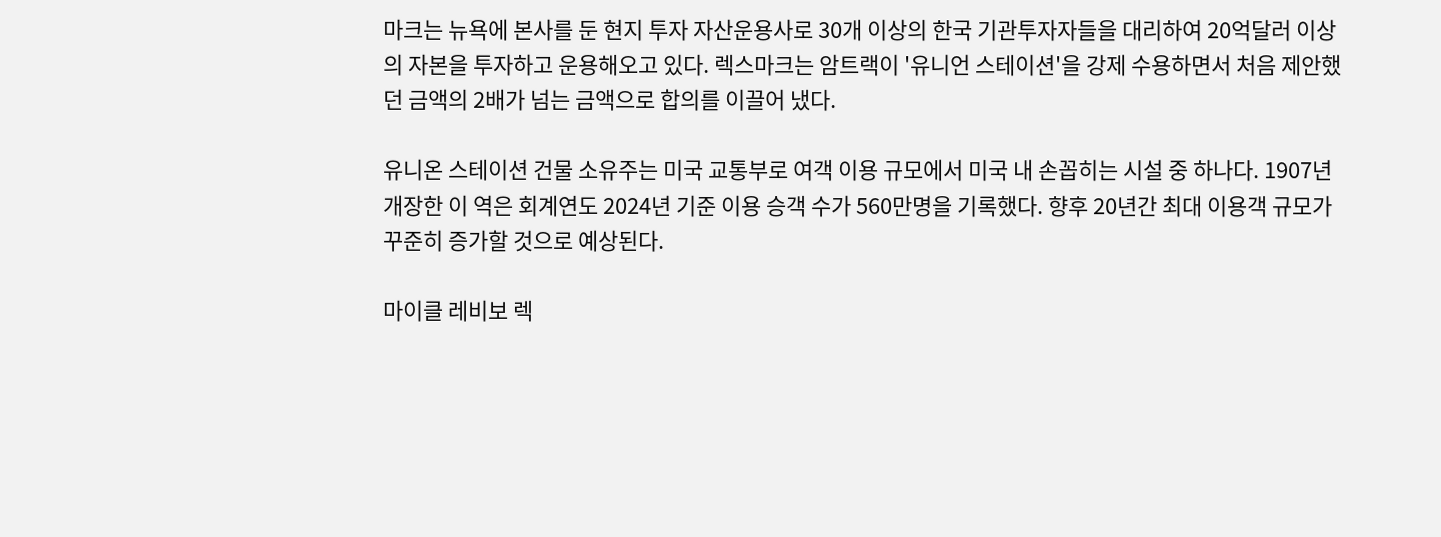마크는 뉴욕에 본사를 둔 현지 투자 자산운용사로 30개 이상의 한국 기관투자자들을 대리하여 20억달러 이상의 자본을 투자하고 운용해오고 있다. 렉스마크는 암트랙이 '유니언 스테이션'을 강제 수용하면서 처음 제안했던 금액의 2배가 넘는 금액으로 합의를 이끌어 냈다.

유니온 스테이션 건물 소유주는 미국 교통부로 여객 이용 규모에서 미국 내 손꼽히는 시설 중 하나다. 1907년 개장한 이 역은 회계연도 2024년 기준 이용 승객 수가 560만명을 기록했다. 향후 20년간 최대 이용객 규모가 꾸준히 증가할 것으로 예상된다.

마이클 레비보 렉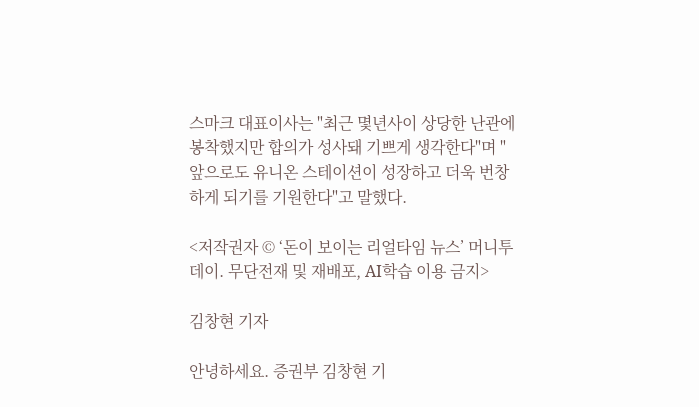스마크 대표이사는 "최근 몇년사이 상당한 난관에 봉착했지만 합의가 성사돼 기쁘게 생각한다"며 "앞으로도 유니온 스테이션이 성장하고 더욱 번창하게 되기를 기원한다"고 말했다.

<저작권자 © ‘돈이 보이는 리얼타임 뉴스’ 머니투데이. 무단전재 및 재배포, AI학습 이용 금지>

김창현 기자

안녕하세요. 증권부 김창현 기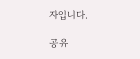자입니다.

공유